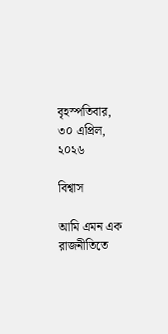বৃহস্পতিবার, ৩০ এপ্রিল, ২০২৬

বিশ্বাস

আমি এমন এক রাজনীতিতে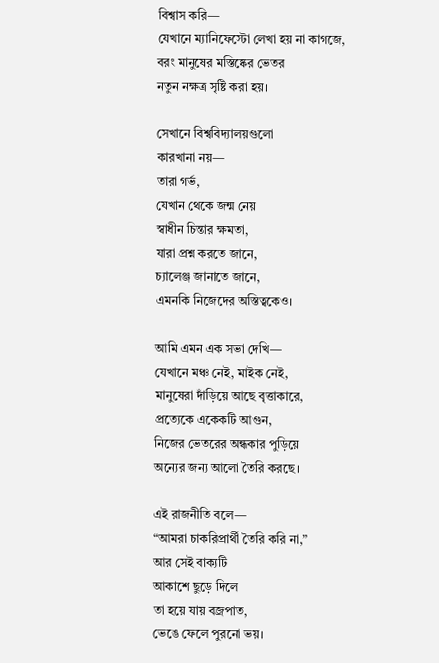বিশ্বাস করি—
যেখানে ম্যানিফেস্টো লেখা হয় না কাগজে,
বরং মানুষের মস্তিষ্কের ভেতর
নতুন নক্ষত্র সৃষ্টি করা হয়।

সেখানে বিশ্ববিদ্যালয়গুলো
কারখানা নয়—
তারা গর্ভ,
যেখান থেকে জন্ম নেয়
স্বাধীন চিন্তার ক্ষমতা,
যারা প্রশ্ন করতে জানে,
চ্যালেঞ্জ জানাতে জানে,
এমনকি নিজেদের অস্তিত্বকেও।

আমি এমন এক সভা দেখি—
যেখানে মঞ্চ নেই, মাইক নেই,
মানুষেরা দাঁড়িয়ে আছে বৃত্তাকারে,
প্রত্যেকে একেকটি আগুন,
নিজের ভেতরের অন্ধকার পুড়িয়ে
অন্যের জন্য আলো তৈরি করছে।

এই রাজনীতি বলে—
“আমরা চাকরিপ্রার্থী তৈরি করি না,”
আর সেই বাক্যটি
আকাশে ছুড়ে দিলে
তা হয়ে যায় বজ্রপাত,
ভেঙে ফেলে পুরনো ভয়।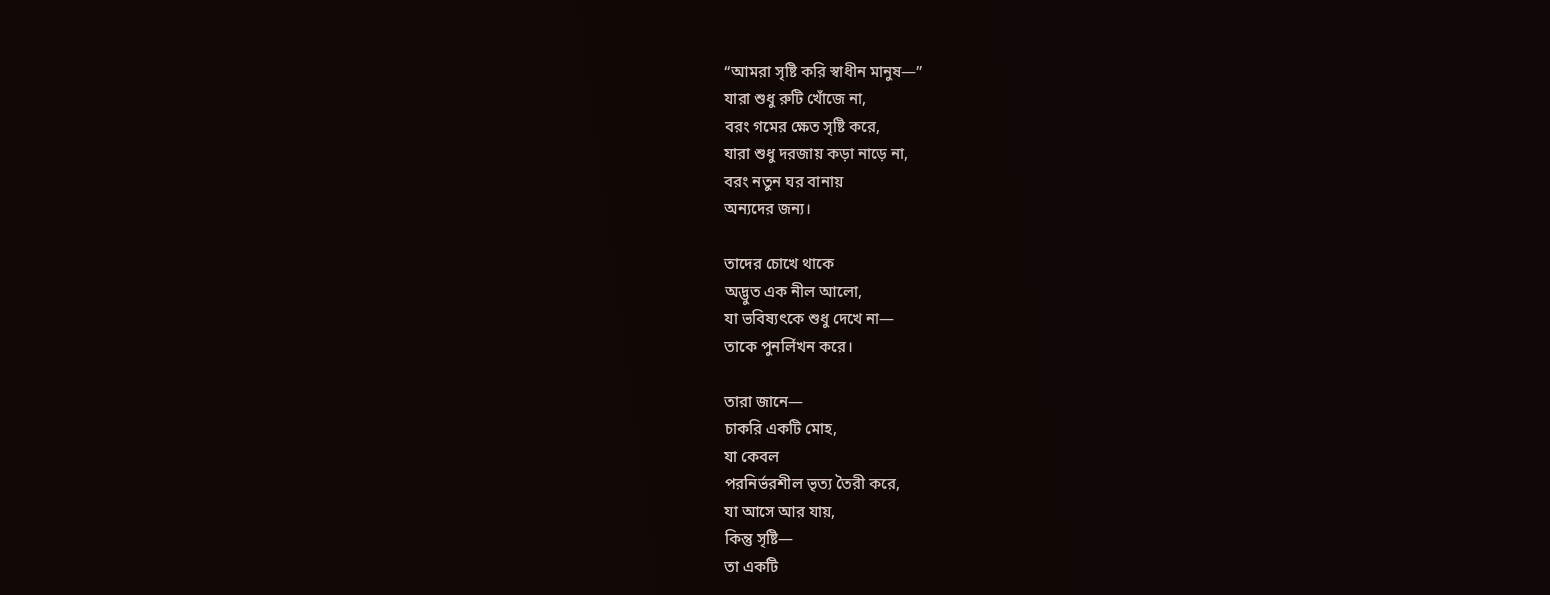“আমরা সৃষ্টি করি স্বাধীন মানুষ—”
যারা শুধু রুটি খোঁজে না,
বরং গমের ক্ষেত সৃষ্টি করে,
যারা শুধু দরজায় কড়া নাড়ে না,
বরং নতুন ঘর বানায়
অন্যদের জন্য।

তাদের চোখে থাকে
অদ্ভুত এক নীল আলো,
যা ভবিষ্যৎকে শুধু দেখে না—
তাকে পুনর্লিখন করে।

তারা জানে—
চাকরি একটি মোহ,
যা কেবল
পরনির্ভরশীল ভৃত্য তৈরী করে,
যা আসে আর যায়,
কিন্তু সৃষ্টি—
তা একটি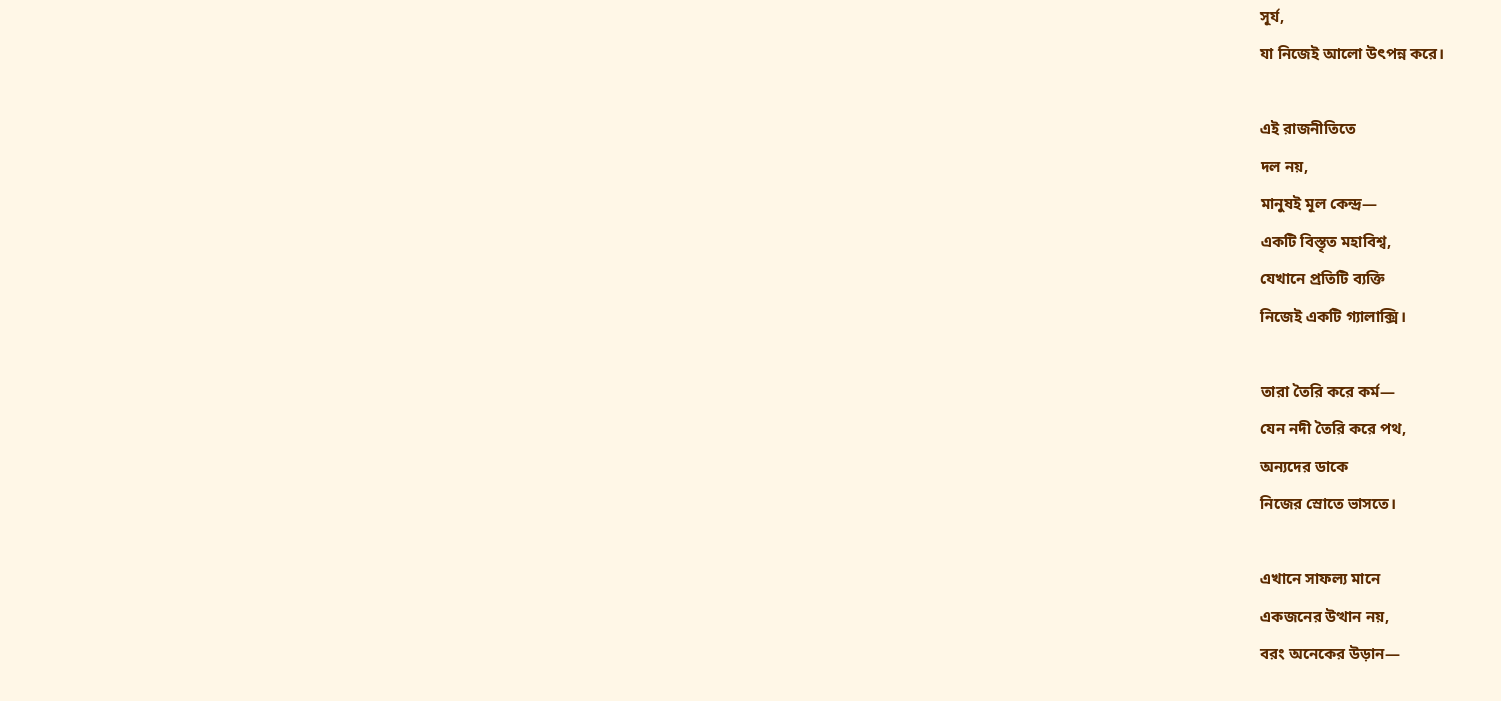সূর্য,
যা নিজেই আলো উৎপন্ন করে।

এই রাজনীতিতে
দল নয়,
মানুষই মূল কেন্দ্র—
একটি বিস্তৃত মহাবিশ্ব,
যেখানে প্রতিটি ব্যক্তি
নিজেই একটি গ্যালাক্সি।

তারা তৈরি করে কর্ম—
যেন নদী তৈরি করে পথ,
অন্যদের ডাকে
নিজের স্রোতে ভাসতে।

এখানে সাফল্য মানে
একজনের উত্থান নয়,
বরং অনেকের উড়ান—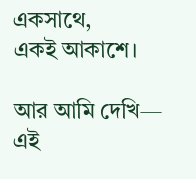একসাথে,
একই আকাশে।

আর আমি দেখি—
এই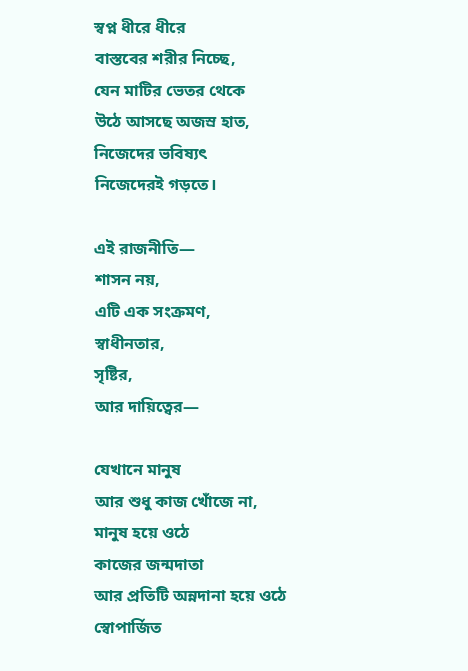স্বপ্ন ধীরে ধীরে
বাস্তবের শরীর নিচ্ছে,
যেন মাটির ভেতর থেকে
উঠে আসছে অজস্র হাত,
নিজেদের ভবিষ্যৎ
নিজেদেরই গড়তে।

এই রাজনীতি—
শাসন নয়,
এটি এক সংক্রমণ,
স্বাধীনতার,
সৃষ্টির,
আর দায়িত্বের—

যেখানে মানুষ
আর শুধু কাজ খোঁজে না,
মানুষ হয়ে ওঠে
কাজের জন্মদাতা
আর প্রতিটি অন্নদানা হয়ে ওঠে
স্বোপার্জিত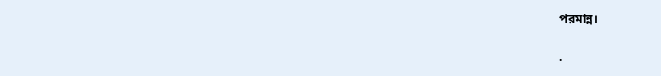পরমান্ন।

.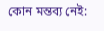কোন মন্তব্য নেই: